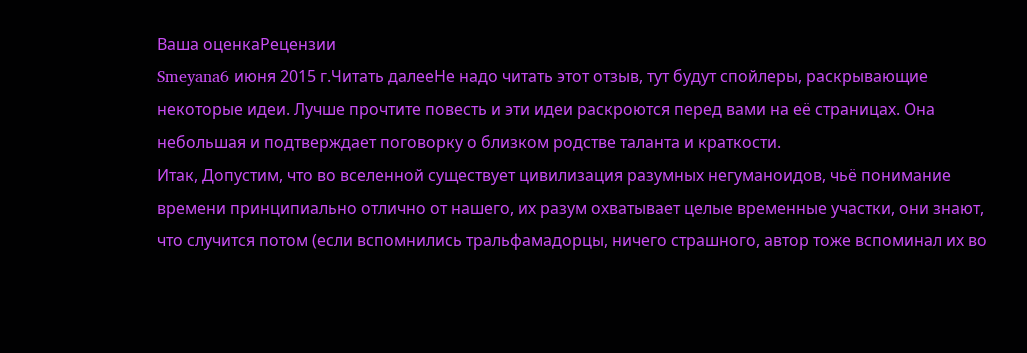Ваша оценкаРецензии
Smeyana6 июня 2015 г.Читать далееНе надо читать этот отзыв, тут будут спойлеры, раскрывающие некоторые идеи. Лучше прочтите повесть и эти идеи раскроются перед вами на её страницах. Она небольшая и подтверждает поговорку о близком родстве таланта и краткости.
Итак, Допустим, что во вселенной существует цивилизация разумных негуманоидов, чьё понимание времени принципиально отлично от нашего, их разум охватывает целые временные участки, они знают, что случится потом (если вспомнились тральфамадорцы, ничего страшного, автор тоже вспоминал их во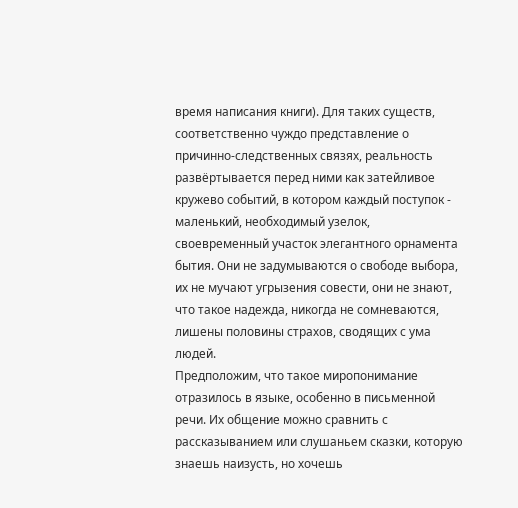время написания книги). Для таких существ, соответственно чуждо представление о причинно-следственных связях, реальность развёртывается перед ними как затейливое кружево событий, в котором каждый поступок - маленький, необходимый узелок, своевременный участок элегантного орнамента бытия. Они не задумываются о свободе выбора, их не мучают угрызения совести, они не знают, что такое надежда, никогда не сомневаются, лишены половины страхов, сводящих с ума людей.
Предположим, что такое миропонимание отразилось в языке, особенно в письменной речи. Их общение можно сравнить с рассказыванием или слушаньем сказки, которую знаешь наизусть, но хочешь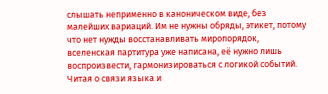слышать неприменно в каноническом виде, без малейших вариаций. Им не нужны обряды, этикет, потому что нет нужды восстанавливать миропорядок, вселенская партитура уже написана, её нужно лишь воспроизвести, гармонизироваться с логикой событий. Читая о связи языка и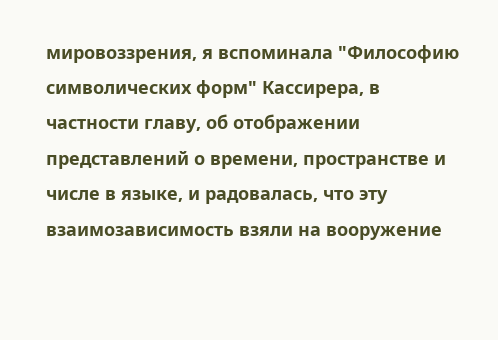мировоззрения, я вспоминала "Философию символических форм" Кассирера, в частности главу, об отображении представлений о времени, пространстве и числе в языке, и радовалась, что эту взаимозависимость взяли на вооружение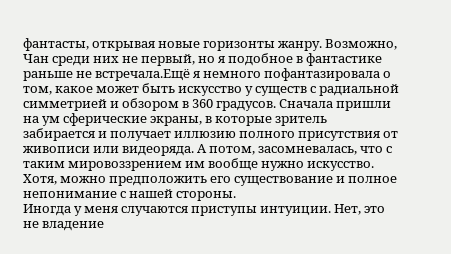фантасты, открывая новые горизонты жанру. Возможно, Чан среди них не первый, но я подобное в фантастике раньше не встречала.Ещё я немного пофантазировала о том, какое может быть искусство у существ с радиальной симметрией и обзором в 360 градусов. Сначала пришли на ум сферические экраны, в которые зритель забирается и получает иллюзию полного присутствия от живописи или видеоряда. А потом, засомневалась, что с таким мировоззрением им вообще нужно искусство. Хотя, можно предположить его существование и полное непонимание с нашей стороны.
Иногда у меня случаются приступы интуиции. Нет, это не владение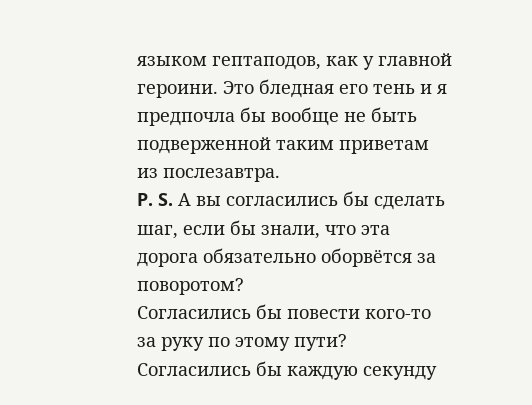языком гептаподов, как у главной героини. Это бледная его тень и я предпочла бы вообще не быть подверженной таким приветам из послезавтра.
P. S. А вы согласились бы сделать шаг, если бы знали, что эта дорога обязательно оборвётся за поворотом?
Согласились бы повести кого-то за руку по этому пути?
Согласились бы каждую секунду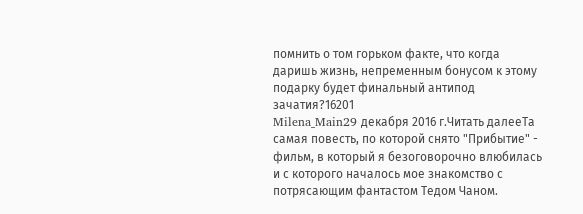помнить о том горьком факте, что когда даришь жизнь, непременным бонусом к этому подарку будет финальный антипод зачатия?16201
Milena_Main29 декабря 2016 г.Читать далееТа самая повесть, по которой снято "Прибытие" - фильм, в который я безоговорочно влюбилась и с которого началось мое знакомство с потрясающим фантастом Тедом Чаном.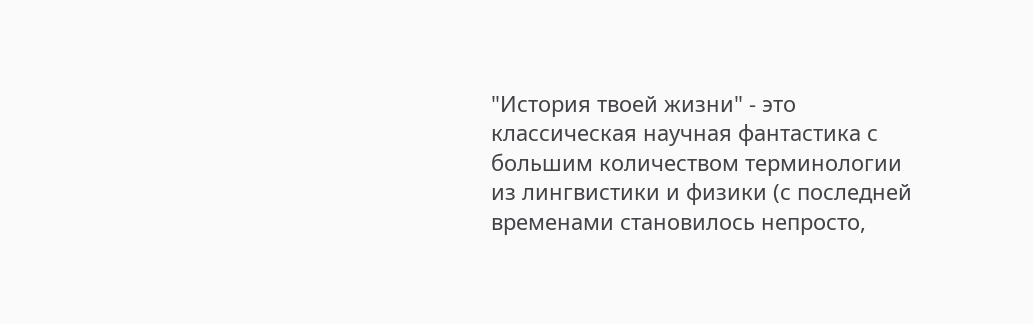"История твоей жизни" - это классическая научная фантастика с большим количеством терминологии из лингвистики и физики (с последней временами становилось непросто,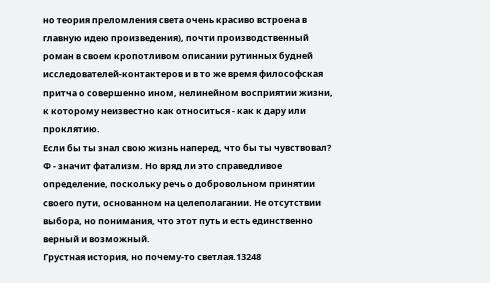но теория преломления света очень красиво встроена в главную идею произведения), почти производственный роман в своем кропотливом описании рутинных будней исследователей-контактеров и в то же время философская притча о совершенно ином, нелинейном восприятии жизни, к которому неизвестно как относиться - как к дару или проклятию.
Если бы ты знал свою жизнь наперед, что бы ты чувствовал?
Ф - значит фатализм. Но вряд ли это справедливое определение, поскольку речь о добровольном принятии своего пути, основанном на целеполагании. Не отсутствии выбора, но понимания, что этот путь и есть единственно верный и возможный.
Грустная история, но почему-то светлая.13248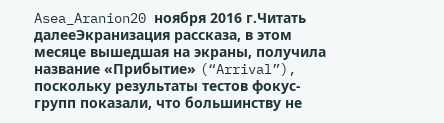Asea_Aranion20 ноября 2016 г.Читать далееЭкранизация рассказа, в этом месяце вышедшая на экраны, получила название «Прибытие» (“Arrival”), поскольку результаты тестов фокус-групп показали, что большинству не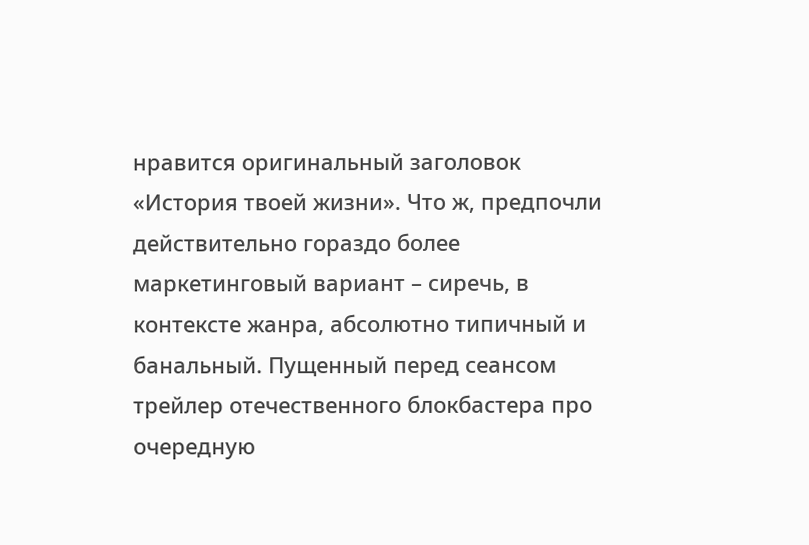нравится оригинальный заголовок «История твоей жизни». Что ж, предпочли действительно гораздо более маркетинговый вариант – сиречь, в контексте жанра, абсолютно типичный и банальный. Пущенный перед сеансом трейлер отечественного блокбастера про очередную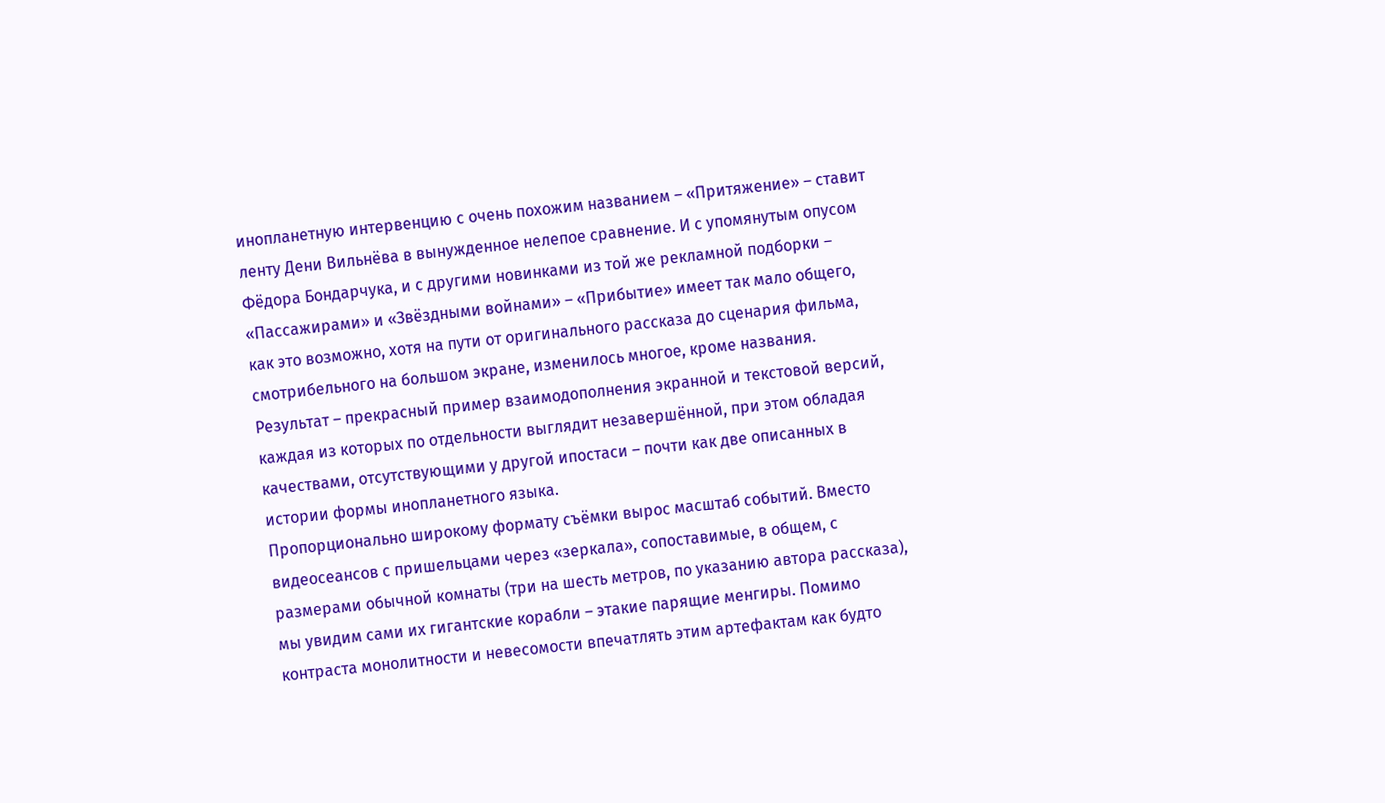инопланетную интервенцию с очень похожим названием – «Притяжение» – ставит ленту Дени Вильнёва в вынужденное нелепое сравнение. И с упомянутым опусом Фёдора Бондарчука, и с другими новинками из той же рекламной подборки – «Пассажирами» и «Звёздными войнами» – «Прибытие» имеет так мало общего, как это возможно, хотя на пути от оригинального рассказа до сценария фильма, смотрибельного на большом экране, изменилось многое, кроме названия. Результат – прекрасный пример взаимодополнения экранной и текстовой версий, каждая из которых по отдельности выглядит незавершённой, при этом обладая качествами, отсутствующими у другой ипостаси – почти как две описанных в истории формы инопланетного языка.
Пропорционально широкому формату съёмки вырос масштаб событий. Вместо видеосеансов с пришельцами через «зеркала», сопоставимые, в общем, с размерами обычной комнаты (три на шесть метров, по указанию автора рассказа), мы увидим сами их гигантские корабли – этакие парящие менгиры. Помимо контраста монолитности и невесомости впечатлять этим артефактам как будто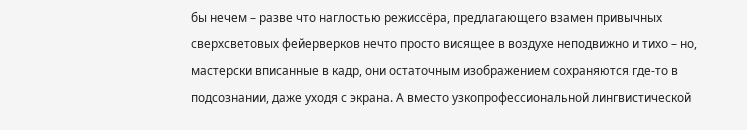бы нечем – разве что наглостью режиссёра, предлагающего взамен привычных сверхсветовых фейерверков нечто просто висящее в воздухе неподвижно и тихо – но, мастерски вписанные в кадр, они остаточным изображением сохраняются где-то в подсознании, даже уходя с экрана. А вместо узкопрофессиональной лингвистической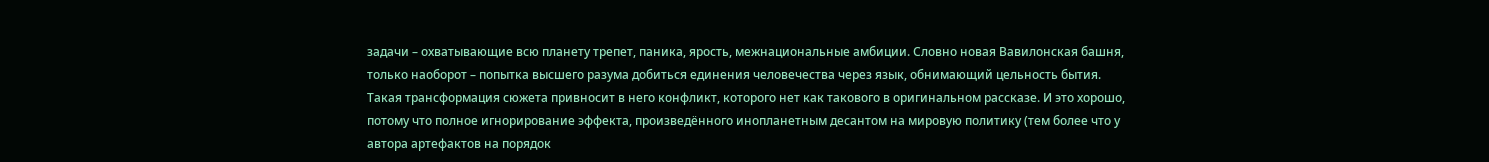задачи – охватывающие всю планету трепет, паника, ярость, межнациональные амбиции. Словно новая Вавилонская башня, только наоборот – попытка высшего разума добиться единения человечества через язык, обнимающий цельность бытия. Такая трансформация сюжета привносит в него конфликт, которого нет как такового в оригинальном рассказе. И это хорошо, потому что полное игнорирование эффекта, произведённого инопланетным десантом на мировую политику (тем более что у автора артефактов на порядок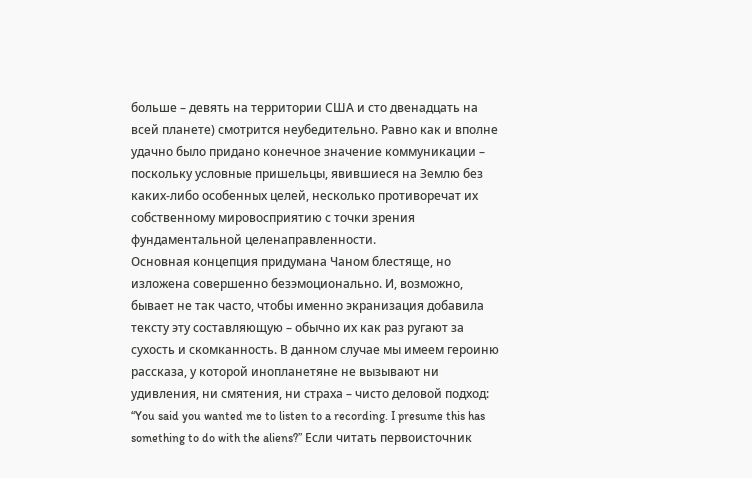больше – девять на территории США и сто двенадцать на всей планете) смотрится неубедительно. Равно как и вполне удачно было придано конечное значение коммуникации – поскольку условные пришельцы, явившиеся на Землю без каких-либо особенных целей, несколько противоречат их собственному мировосприятию с точки зрения фундаментальной целенаправленности.
Основная концепция придумана Чаном блестяще, но изложена совершенно безэмоционально. И, возможно, бывает не так часто, чтобы именно экранизация добавила тексту эту составляющую – обычно их как раз ругают за сухость и скомканность. В данном случае мы имеем героиню рассказа, у которой инопланетяне не вызывают ни удивления, ни смятения, ни страха – чисто деловой подход: “You said you wanted me to listen to a recording. I presume this has something to do with the aliens?” Если читать первоисточник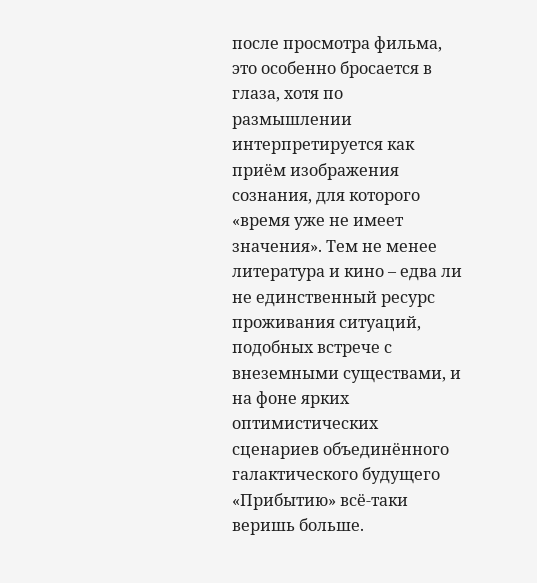после просмотра фильма, это особенно бросается в глаза, хотя по размышлении интерпретируется как приём изображения сознания, для которого «время уже не имеет значения». Тем не менее литература и кино – едва ли не единственный ресурс проживания ситуаций, подобных встрече с внеземными существами, и на фоне ярких оптимистических сценариев объединённого галактического будущего «Прибытию» всё-таки веришь больше.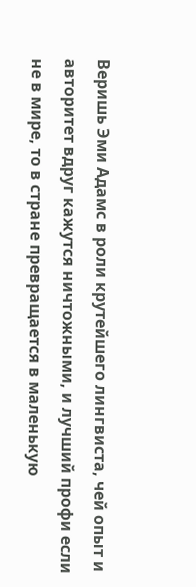Веришь Эми Адамс в роли крутейшего лингвиста, чей опыт и авторитет вдруг кажутся ничтожными, и лучший профи если не в мире, то в стране превращается в маленькую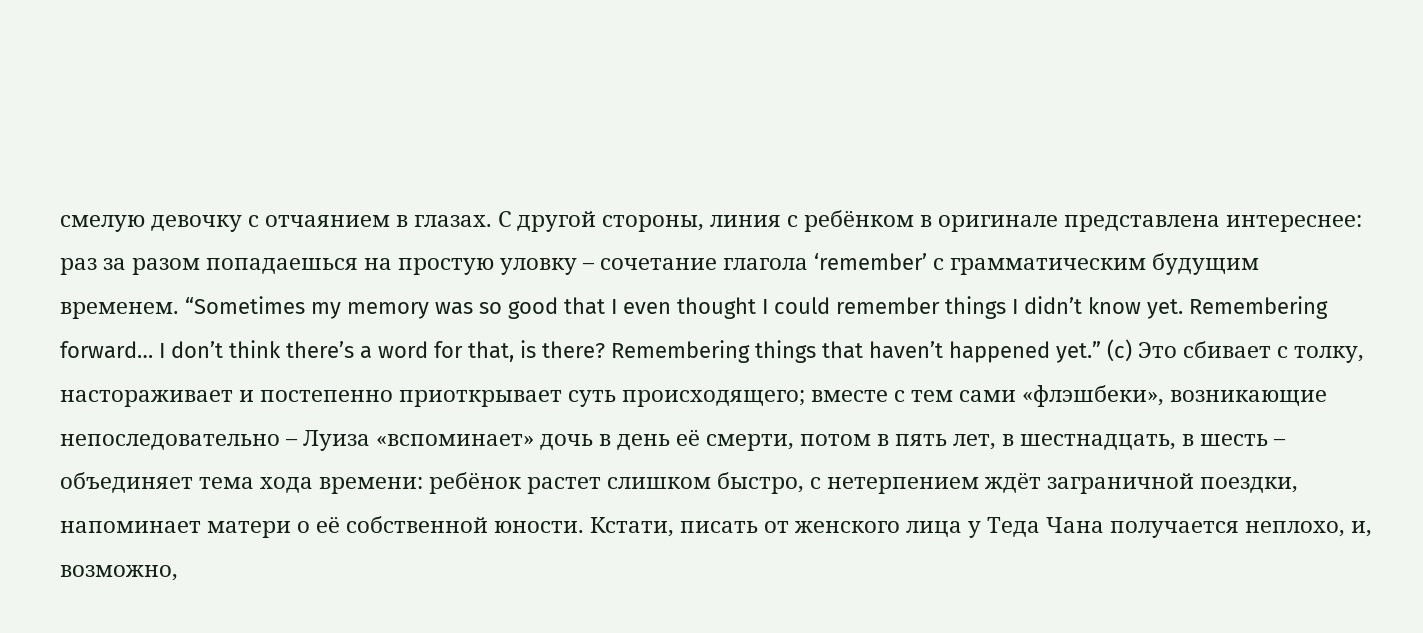смелую девочку с отчаянием в глазах. С другой стороны, линия с ребёнком в оригинале представлена интереснее: раз за разом попадаешься на простую уловку – сочетание глагола ‘remember’ с грамматическим будущим временем. “Sometimes my memory was so good that I even thought I could remember things I didn’t know yet. Remembering forward… I don’t think there’s a word for that, is there? Remembering things that haven’t happened yet.” (c) Это сбивает с толку, настораживает и постепенно приоткрывает суть происходящего; вместе с тем сами «флэшбеки», возникающие непоследовательно – Луиза «вспоминает» дочь в день её смерти, потом в пять лет, в шестнадцать, в шесть – объединяет тема хода времени: ребёнок растет слишком быстро, с нетерпением ждёт заграничной поездки, напоминает матери о её собственной юности. Кстати, писать от женского лица у Теда Чана получается неплохо, и, возможно,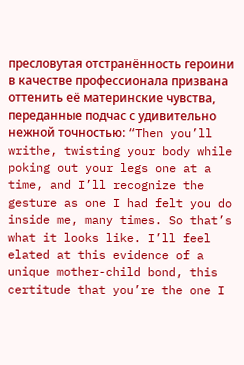пресловутая отстранённость героини в качестве профессионала призвана оттенить её материнские чувства, переданные подчас с удивительно нежной точностью: “Then you’ll writhe, twisting your body while poking out your legs one at a time, and I’ll recognize the gesture as one I had felt you do inside me, many times. So that’s what it looks like. I’ll feel elated at this evidence of a unique mother-child bond, this certitude that you’re the one I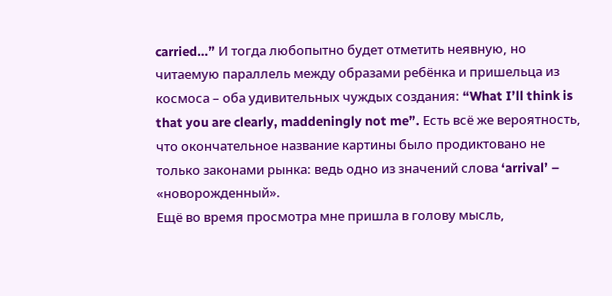carried…” И тогда любопытно будет отметить неявную, но читаемую параллель между образами ребёнка и пришельца из космоса – оба удивительных чуждых создания: “What I’ll think is that you are clearly, maddeningly not me”. Есть всё же вероятность, что окончательное название картины было продиктовано не только законами рынка: ведь одно из значений слова ‘arrival’ – «новорожденный».
Ещё во время просмотра мне пришла в голову мысль,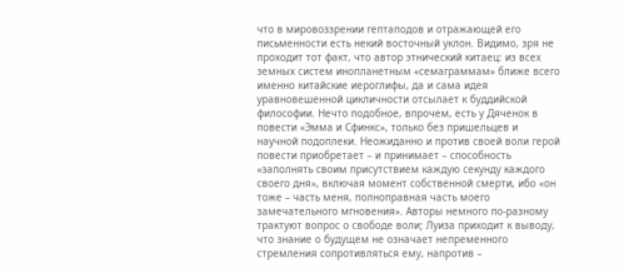что в мировоззрении гептаподов и отражающей его письменности есть некий восточный уклон. Видимо, зря не проходит тот факт, что автор этнический китаец: из всех земных систем инопланетным «семаграммам» ближе всего именно китайские иероглифы, да и сама идея уравновешенной цикличности отсылает к буддийской философии. Нечто подобное, впрочем, есть у Дяченок в повести «Эмма и Сфинкс», только без пришельцев и научной подоплеки. Неожиданно и против своей воли герой повести приобретает – и принимает – способность «заполнять своим присутствием каждую секунду каждого своего дня», включая момент собственной смерти, ибо «он тоже – часть меня, полноправная часть моего замечательного мгновения». Авторы немного по-разному трактуют вопрос о свободе воли; Луиза приходит к выводу, что знание о будущем не означает непременного стремления сопротивляться ему, напротив –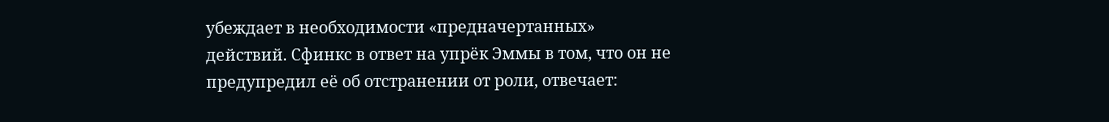убеждает в необходимости «предначертанных» действий. Сфинкс в ответ на упрёк Эммы в том, что он не предупредил её об отстранении от роли, отвечает: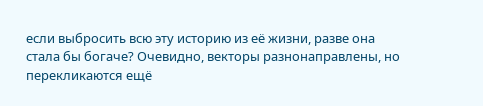если выбросить всю эту историю из её жизни, разве она стала бы богаче? Очевидно, векторы разнонаправлены, но перекликаются ещё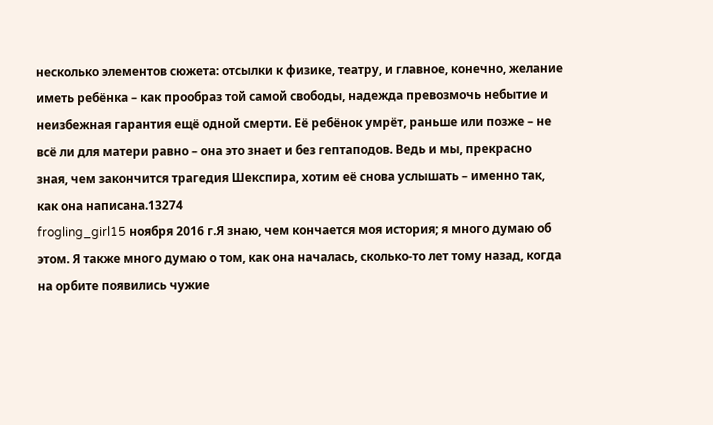несколько элементов сюжета: отсылки к физике, театру, и главное, конечно, желание иметь ребёнка – как прообраз той самой свободы, надежда превозмочь небытие и неизбежная гарантия ещё одной смерти. Её ребёнок умрёт, раньше или позже – не всё ли для матери равно – она это знает и без гептаподов. Ведь и мы, прекрасно зная, чем закончится трагедия Шекспира, хотим её снова услышать – именно так, как она написана.13274
frogling_girl15 ноября 2016 г.Я знаю, чем кончается моя история; я много думаю об этом. Я также много думаю о том, как она началась, сколько-то лет тому назад, когда на орбите появились чужие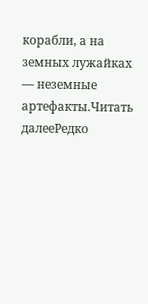корабли, а на земных лужайках — неземные артефакты.Читать далееРедко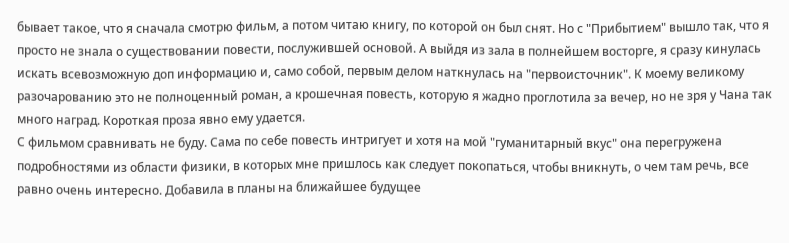бывает такое, что я сначала смотрю фильм, а потом читаю книгу, по которой он был снят. Но с "Прибытием" вышло так, что я просто не знала о существовании повести, послужившей основой. А выйдя из зала в полнейшем восторге, я сразу кинулась искать всевозможную доп информацию и, само собой, первым делом наткнулась на "первоисточник". К моему великому разочарованию это не полноценный роман, а крошечная повесть, которую я жадно проглотила за вечер, но не зря у Чана так много наград. Короткая проза явно ему удается.
С фильмом сравнивать не буду. Сама по себе повесть интригует и хотя на мой "гуманитарный вкус" она перегружена подробностями из области физики, в которых мне пришлось как следует покопаться, чтобы вникнуть, о чем там речь, все равно очень интересно. Добавила в планы на ближайшее будущее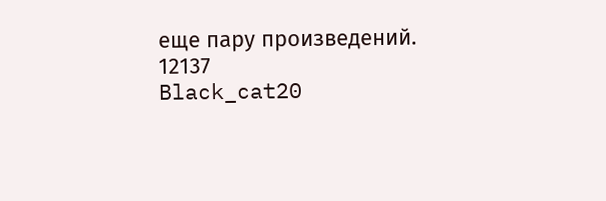еще пару произведений.
12137
Black_cat20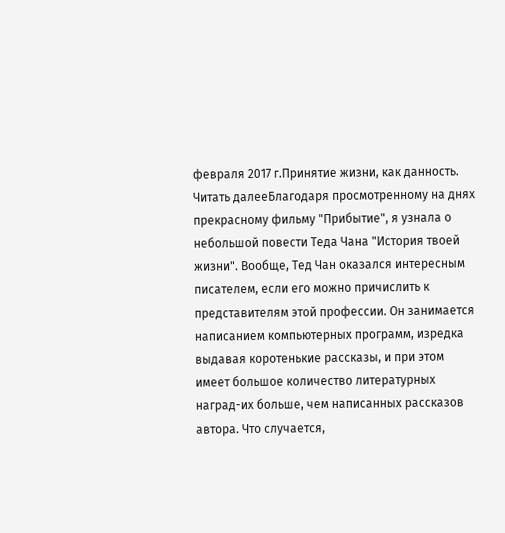февраля 2017 г.Принятие жизни, как данность.
Читать далееБлагодаря просмотренному на днях прекрасному фильму "Прибытие", я узнала о небольшой повести Теда Чана "История твоей жизни". Вообще, Тед Чан оказался интересным писателем, если его можно причислить к представителям этой профессии. Он занимается написанием компьютерных программ, изредка выдавая коротенькие рассказы, и при этом имеет большое количество литературных наград-их больше, чем написанных рассказов автора. Что случается,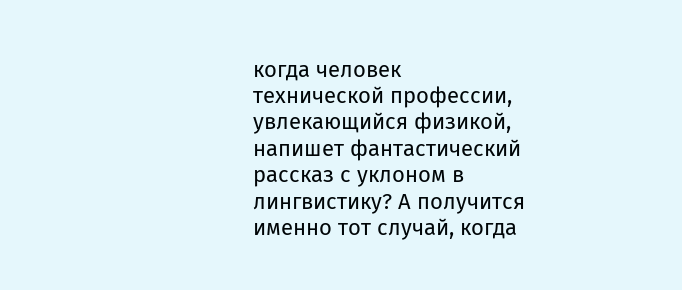когда человек технической профессии, увлекающийся физикой, напишет фантастический рассказ с уклоном в лингвистику? А получится именно тот случай, когда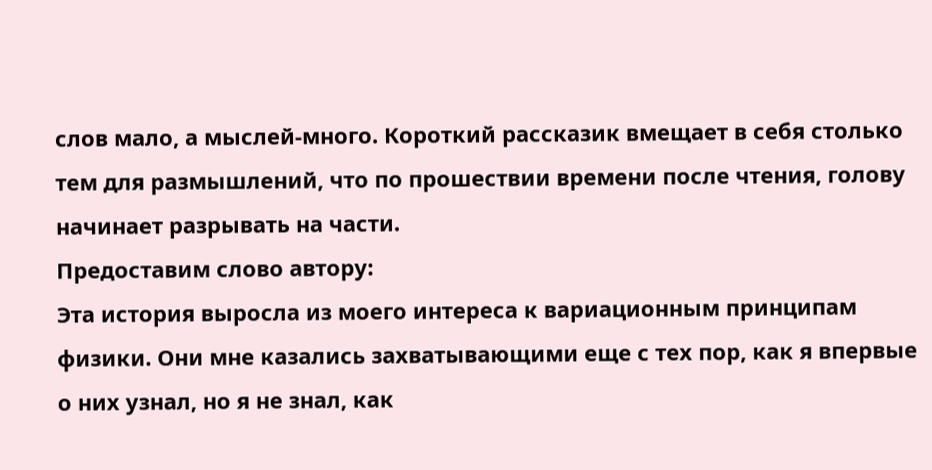слов мало, а мыслей-много. Короткий рассказик вмещает в себя столько тем для размышлений, что по прошествии времени после чтения, голову начинает разрывать на части.
Предоставим слово автору:
Эта история выросла из моего интереса к вариационным принципам физики. Они мне казались захватывающими еще с тех пор, как я впервые о них узнал, но я не знал, как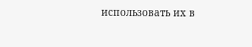использовать их в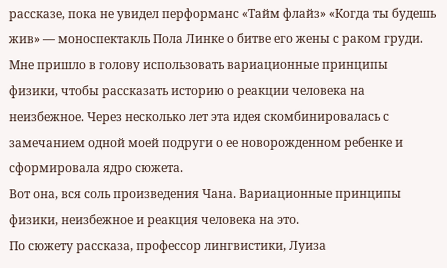рассказе, пока не увидел перформанс «Тайм флайз» «Когда ты будешь жив» — моноспектакль Пола Линке о битве его жены с раком груди. Мне пришло в голову использовать вариационные принципы физики, чтобы рассказать историю о реакции человека на неизбежное. Через несколько лет эта идея скомбинировалась с замечанием одной моей подруги о ее новорожденном ребенке и сформировала ядро сюжета.
Вот она, вся соль произведения Чана. Вариационные принципы физики, неизбежное и реакция человека на это.
По сюжету рассказа, профессор лингвистики, Луиза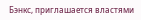Бэнкс, приглашается властями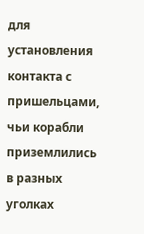для установления контакта с пришельцами, чьи корабли приземлились в разных уголках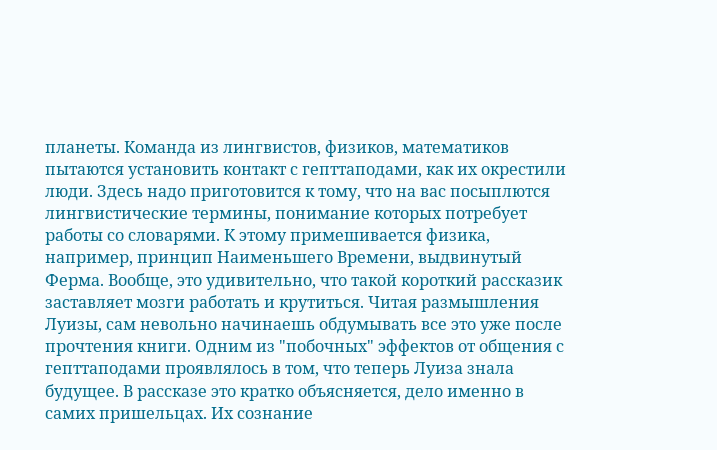планеты. Команда из лингвистов, физиков, математиков пытаются установить контакт с гепттаподами, как их окрестили люди. Здесь надо приготовится к тому, что на вас посыплются лингвистические термины, понимание которых потребует работы со словарями. К этому примешивается физика, например, принцип Наименьшего Времени, выдвинутый Ферма. Вообще, это удивительно, что такой короткий рассказик заставляет мозги работать и крутиться. Читая размышления Луизы, сам невольно начинаешь обдумывать все это уже после прочтения книги. Одним из "побочных" эффектов от общения с гепттаподами проявлялось в том, что теперь Луиза знала будущее. В рассказе это кратко объясняется, дело именно в самих пришельцах. Их сознание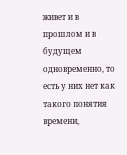живет и в прошлом и в будущем одновременно, то есть у них нет как такого понятия времени,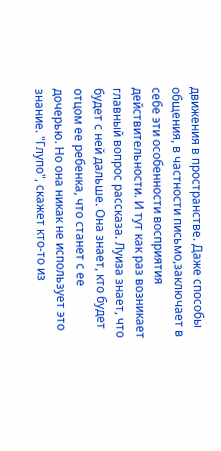движения в пространстве. Даже способы общения, в частности письмо,заключает в себе эти особенности восприятия действительности. И тут как раз возникает главный вопрос рассказа. Луиза знает, что будет с ней дальше. Она знает, кто будет отцом ее ребенка, что станет с ее дочерью. Но она никак не использует это знание. "Глупо", скажет кто-то из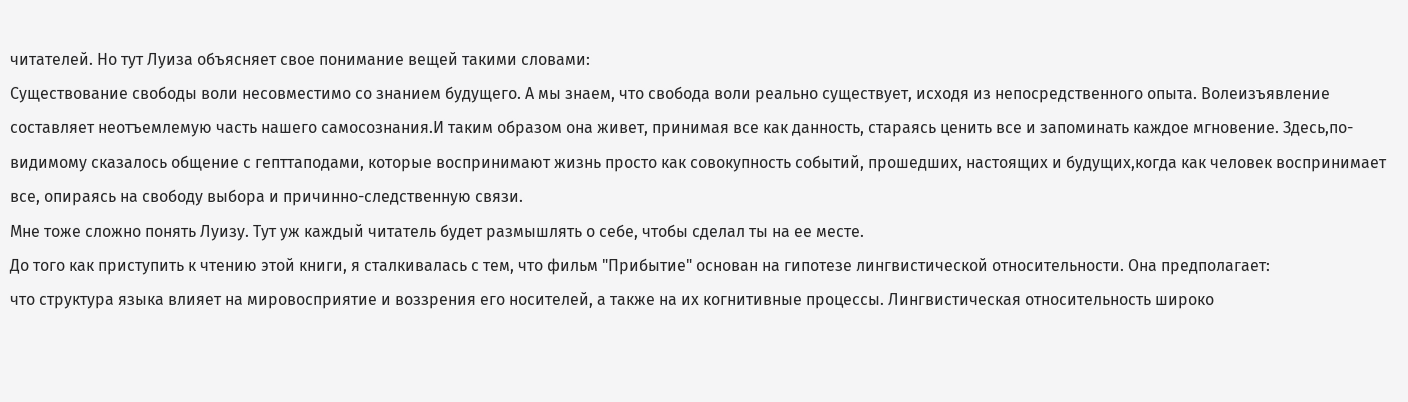читателей. Но тут Луиза объясняет свое понимание вещей такими словами:
Существование свободы воли несовместимо со знанием будущего. А мы знаем, что свобода воли реально существует, исходя из непосредственного опыта. Волеизъявление составляет неотъемлемую часть нашего самосознания.И таким образом она живет, принимая все как данность, стараясь ценить все и запоминать каждое мгновение. Здесь,по-видимому сказалось общение с гепттаподами, которые воспринимают жизнь просто как совокупность событий, прошедших, настоящих и будущих,когда как человек воспринимает все, опираясь на свободу выбора и причинно-следственную связи.
Мне тоже сложно понять Луизу. Тут уж каждый читатель будет размышлять о себе, чтобы сделал ты на ее месте.
До того как приступить к чтению этой книги, я сталкивалась с тем, что фильм "Прибытие" основан на гипотезе лингвистической относительности. Она предполагает:
что структура языка влияет на мировосприятие и воззрения его носителей, а также на их когнитивные процессы. Лингвистическая относительность широко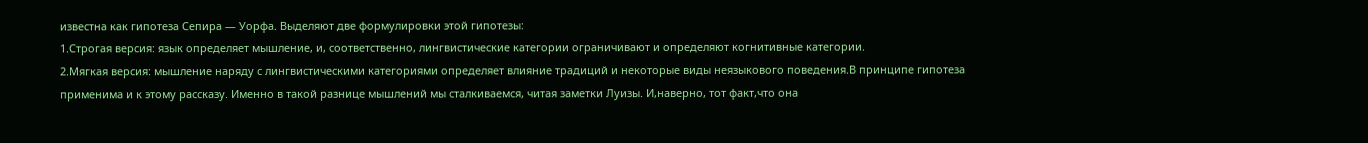известна как гипотеза Сепира — Уорфа. Выделяют две формулировки этой гипотезы:
1.Строгая версия: язык определяет мышление, и, соответственно, лингвистические категории ограничивают и определяют когнитивные категории.
2.Мягкая версия: мышление наряду с лингвистическими категориями определяет влияние традиций и некоторые виды неязыкового поведения.В принципе гипотеза применима и к этому рассказу. Именно в такой разнице мышлений мы сталкиваемся, читая заметки Луизы. И,наверно, тот факт,что она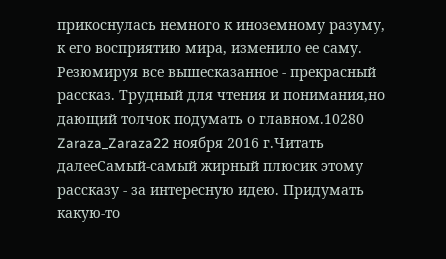прикоснулась немного к иноземному разуму, к его восприятию мира, изменило ее саму.
Резюмируя все вышесказанное - прекрасный рассказ. Трудный для чтения и понимания,но дающий толчок подумать о главном.10280
Zaraza_Zaraza22 ноября 2016 г.Читать далееСамый-самый жирный плюсик этому рассказу - за интересную идею. Придумать какую-то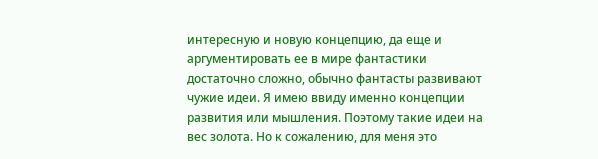интересную и новую концепцию, да еще и аргументировать ее в мире фантастики достаточно сложно, обычно фантасты развивают чужие идеи. Я имею ввиду именно концепции развития или мышления. Поэтому такие идеи на вес золота. Но к сожалению, для меня это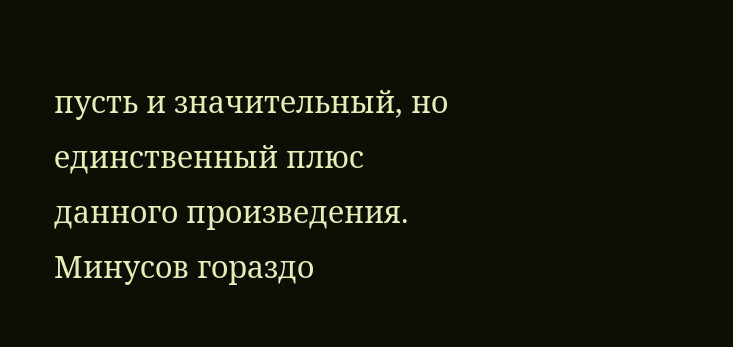пусть и значительный, но единственный плюс данного произведения. Минусов гораздо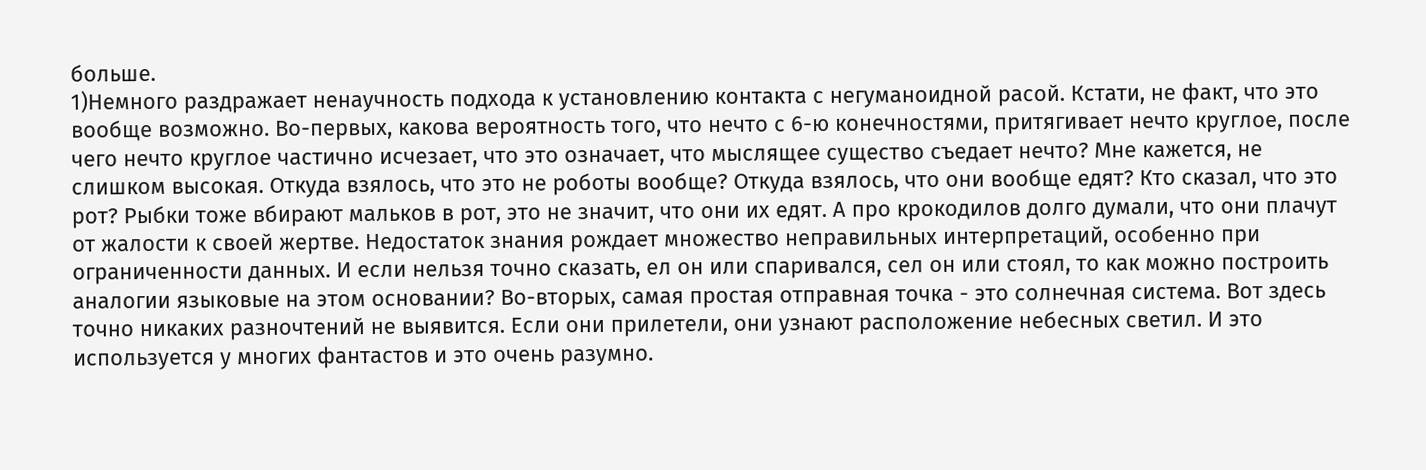больше.
1)Немного раздражает ненаучность подхода к установлению контакта с негуманоидной расой. Кстати, не факт, что это вообще возможно. Во-первых, какова вероятность того, что нечто с 6-ю конечностями, притягивает нечто круглое, после чего нечто круглое частично исчезает, что это означает, что мыслящее существо съедает нечто? Мне кажется, не слишком высокая. Откуда взялось, что это не роботы вообще? Откуда взялось, что они вообще едят? Кто сказал, что это рот? Рыбки тоже вбирают мальков в рот, это не значит, что они их едят. А про крокодилов долго думали, что они плачут от жалости к своей жертве. Недостаток знания рождает множество неправильных интерпретаций, особенно при ограниченности данных. И если нельзя точно сказать, ел он или спаривался, сел он или стоял, то как можно построить аналогии языковые на этом основании? Во-вторых, самая простая отправная точка - это солнечная система. Вот здесь точно никаких разночтений не выявится. Если они прилетели, они узнают расположение небесных светил. И это используется у многих фантастов и это очень разумно.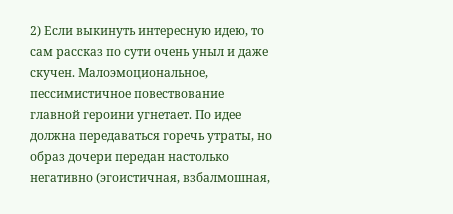2) Если выкинуть интересную идею, то сам рассказ по сути очень уныл и даже скучен. Малоэмоциональное, пессимистичное повествование главной героини угнетает. По идее должна передаваться горечь утраты, но образ дочери передан настолько негативно (эгоистичная, взбалмошная,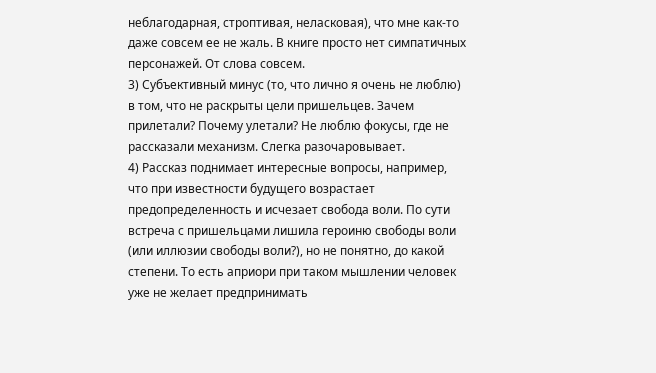неблагодарная, строптивая, неласковая), что мне как-то даже совсем ее не жаль. В книге просто нет симпатичных персонажей. От слова совсем.
3) Субъективный минус (то, что лично я очень не люблю) в том, что не раскрыты цели пришельцев. Зачем прилетали? Почему улетали? Не люблю фокусы, где не рассказали механизм. Слегка разочаровывает.
4) Рассказ поднимает интересные вопросы, например, что при известности будущего возрастает предопределенность и исчезает свобода воли. По сути встреча с пришельцами лишила героиню свободы воли (или иллюзии свободы воли?), но не понятно, до какой степени. То есть априори при таком мышлении человек уже не желает предпринимать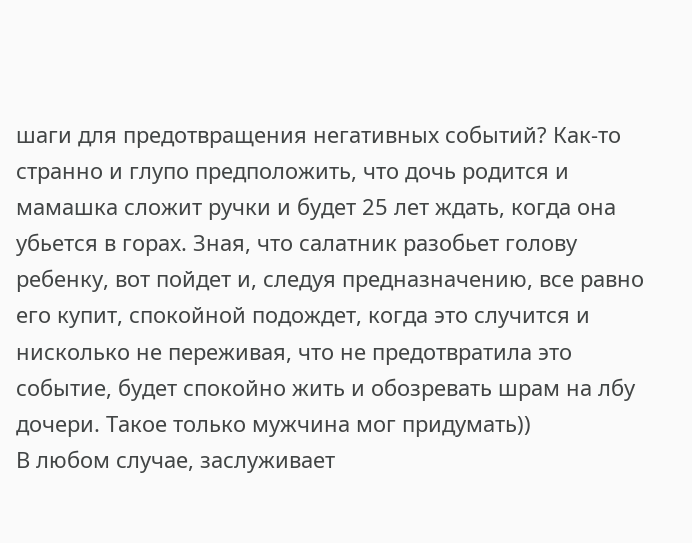шаги для предотвращения негативных событий? Как-то странно и глупо предположить, что дочь родится и мамашка сложит ручки и будет 25 лет ждать, когда она убьется в горах. Зная, что салатник разобьет голову ребенку, вот пойдет и, следуя предназначению, все равно его купит, спокойной подождет, когда это случится и нисколько не переживая, что не предотвратила это событие, будет спокойно жить и обозревать шрам на лбу дочери. Такое только мужчина мог придумать))
В любом случае, заслуживает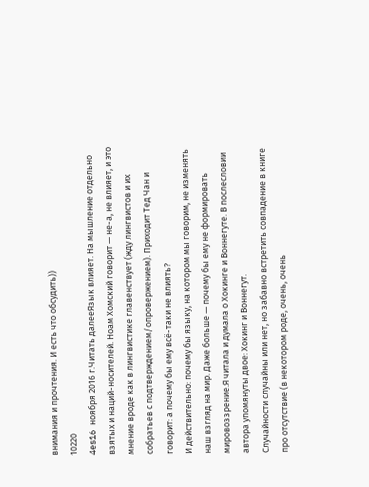внимания и прочтения. И есть что обсудить))
10220
4es16 ноября 2016 г.Читать далееЯзык влияет. На мышление отдельно взятых и наций-носителей. Ноам Хомский говорит — не-а, не влияет, и это мнение вроде как в лингвистике главенствует (жду лингвистов и их собратьев с подтверждением/опровержением). Приходит Тед Чан и говорит: а почему бы ему всё-таки не влиять?
И действительно: почему бы языку, на котором мы говорим, не изменять наш взгляд на мир. Даже больше — почему бы ему не формировать мировоззрение.Я читала и думала о Хокинге и Воннегуте. В послесловии автора упомянуты двое: Хокинг и Воннегут.
Случайности случайны или нет, но забавно встретить совпадение в книге про отсутствие (в некотором роде, очень, очень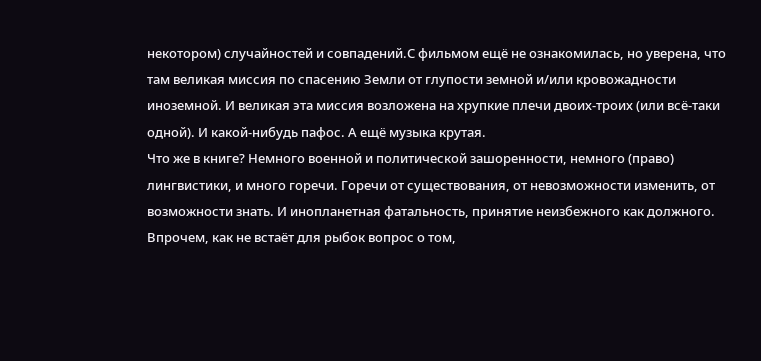некотором) случайностей и совпадений.С фильмом ещё не ознакомилась, но уверена, что там великая миссия по спасению Земли от глупости земной и/или кровожадности иноземной. И великая эта миссия возложена на хрупкие плечи двоих-троих (или всё-таки одной). И какой-нибудь пафос. А ещё музыка крутая.
Что же в книге? Немного военной и политической зашоренности, немного (право) лингвистики, и много горечи. Горечи от существования, от невозможности изменить, от возможности знать. И инопланетная фатальность, принятие неизбежного как должного.
Впрочем, как не встаёт для рыбок вопрос о том,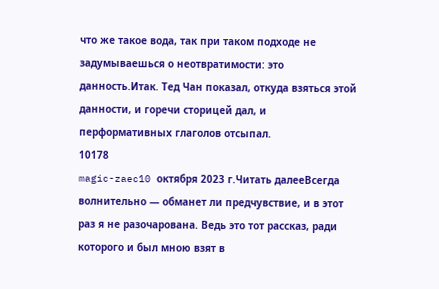что же такое вода, так при таком подходе не задумываешься о неотвратимости: это данность.Итак. Тед Чан показал, откуда взяться этой данности, и горечи сторицей дал, и перформативных глаголов отсыпал.
10178
magic-zaec10 октября 2023 г.Читать далееВсегда волнительно — обманет ли предчувствие, и в этот раз я не разочарована. Ведь это тот рассказ, ради которого и был мною взят в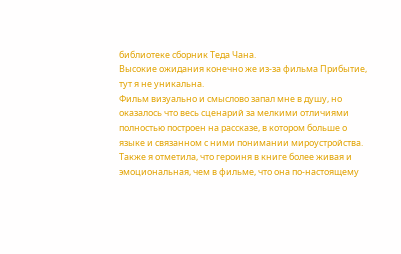библиотеке сборник Теда Чана.
Высокие ожидания конечно же из-за фильма Прибытие, тут я не уникальна.
Фильм визуально и смыслово запал мне в душу, но оказалось что весь сценарий за мелкими отличиями полностью построен на рассказе, в котором больше о языке и связанном с ними понимании мироустройства.
Также я отметила, что героиня в книге более живая и эмоциональная, чем в фильме, что она по-настоящему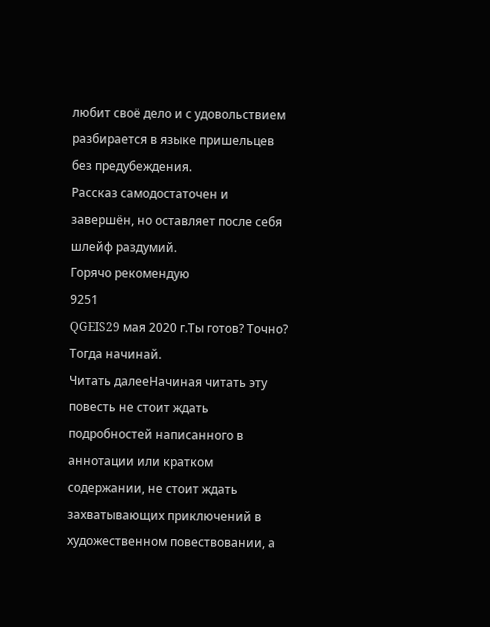любит своё дело и с удовольствием разбирается в языке пришельцев без предубеждения.
Рассказ самодостаточен и завершён, но оставляет после себя шлейф раздумий.
Горячо рекомендую
9251
QGEIS29 мая 2020 г.Ты готов? Точно? Тогда начинай.
Читать далееНачиная читать эту повесть не стоит ждать подробностей написанного в аннотации или кратком содержании, не стоит ждать захватывающих приключений в художественном повествовании, а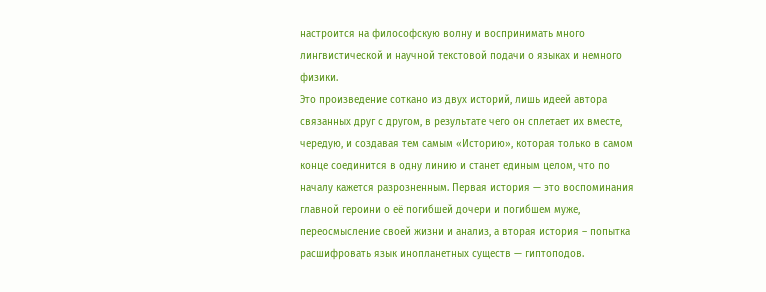настроится на философскую волну и воспринимать много лингвистической и научной текстовой подачи о языках и немного физики.
Это произведение соткано из двух историй, лишь идеей автора связанных друг с другом, в результате чего он сплетает их вместе, чередую, и создавая тем самым «Историю», которая только в самом конце соединится в одну линию и станет единым целом, что по началу кажется разрозненным. Первая история — это воспоминания главной героини о её погибшей дочери и погибшем муже, переосмысление своей жизни и анализ, а вторая история – попытка расшифровать язык инопланетных существ — гиптоподов.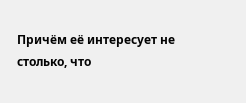Причём её интересует не столько, что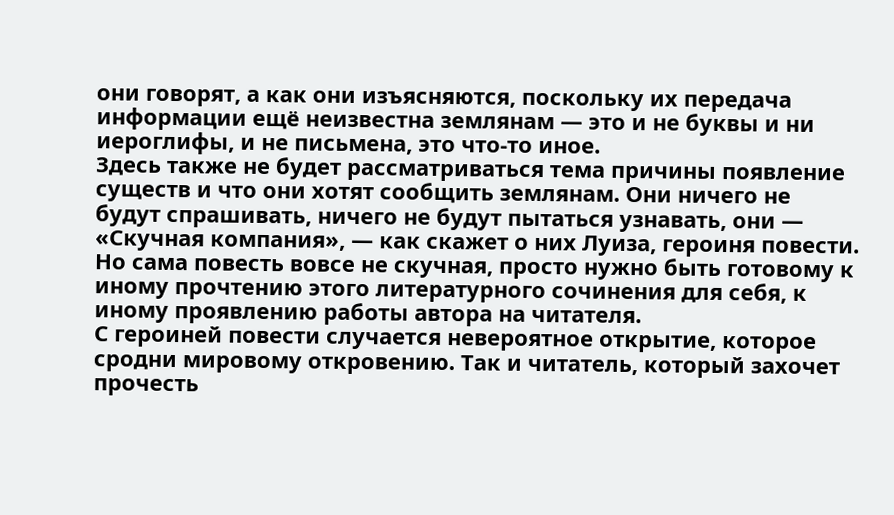они говорят, а как они изъясняются, поскольку их передача информации ещё неизвестна землянам — это и не буквы и ни иероглифы, и не письмена, это что-то иное.
Здесь также не будет рассматриваться тема причины появление существ и что они хотят сообщить землянам. Они ничего не будут спрашивать, ничего не будут пытаться узнавать, они — «Скучная компания», — как скажет о них Луиза, героиня повести. Но сама повесть вовсе не скучная, просто нужно быть готовому к иному прочтению этого литературного сочинения для себя, к иному проявлению работы автора на читателя.
С героиней повести случается невероятное открытие, которое сродни мировому откровению. Так и читатель, который захочет прочесть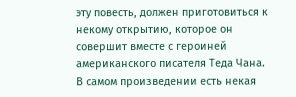эту повесть, должен приготовиться к некому открытию, которое он совершит вместе с героиней американского писателя Теда Чана.
В самом произведении есть некая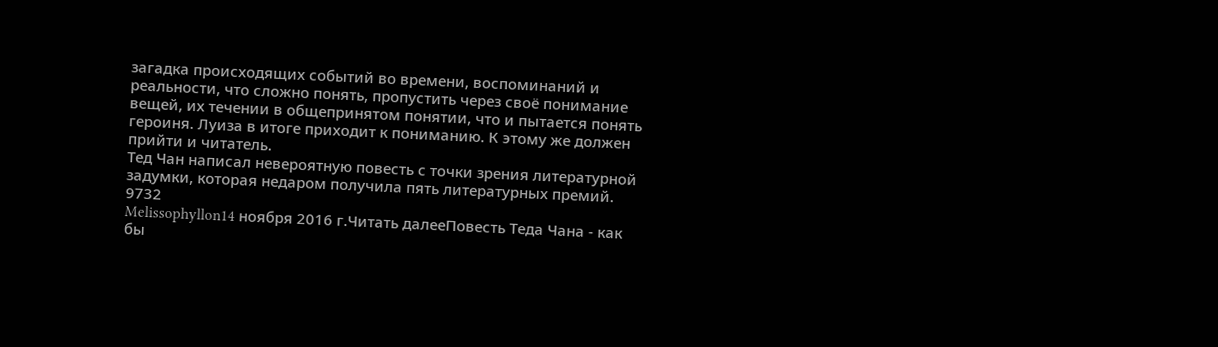загадка происходящих событий во времени, воспоминаний и реальности, что сложно понять, пропустить через своё понимание вещей, их течении в общепринятом понятии, что и пытается понять героиня. Луиза в итоге приходит к пониманию. К этому же должен прийти и читатель.
Тед Чан написал невероятную повесть с точки зрения литературной задумки, которая недаром получила пять литературных премий.
9732
Melissophyllon14 ноября 2016 г.Читать далееПовесть Теда Чана - как бы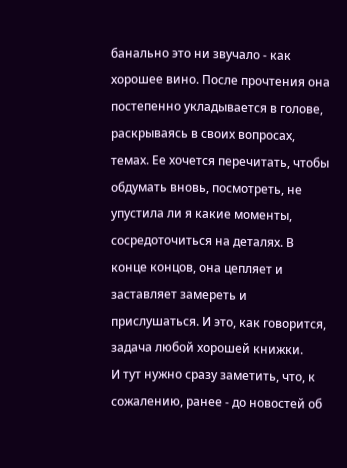банально это ни звучало - как хорошее вино. После прочтения она постепенно укладывается в голове, раскрываясь в своих вопросах, темах. Ее хочется перечитать, чтобы обдумать вновь, посмотреть, не упустила ли я какие моменты, сосредоточиться на деталях. В конце концов, она цепляет и заставляет замереть и прислушаться. И это, как говорится, задача любой хорошей книжки.
И тут нужно сразу заметить, что, к сожалению, ранее - до новостей об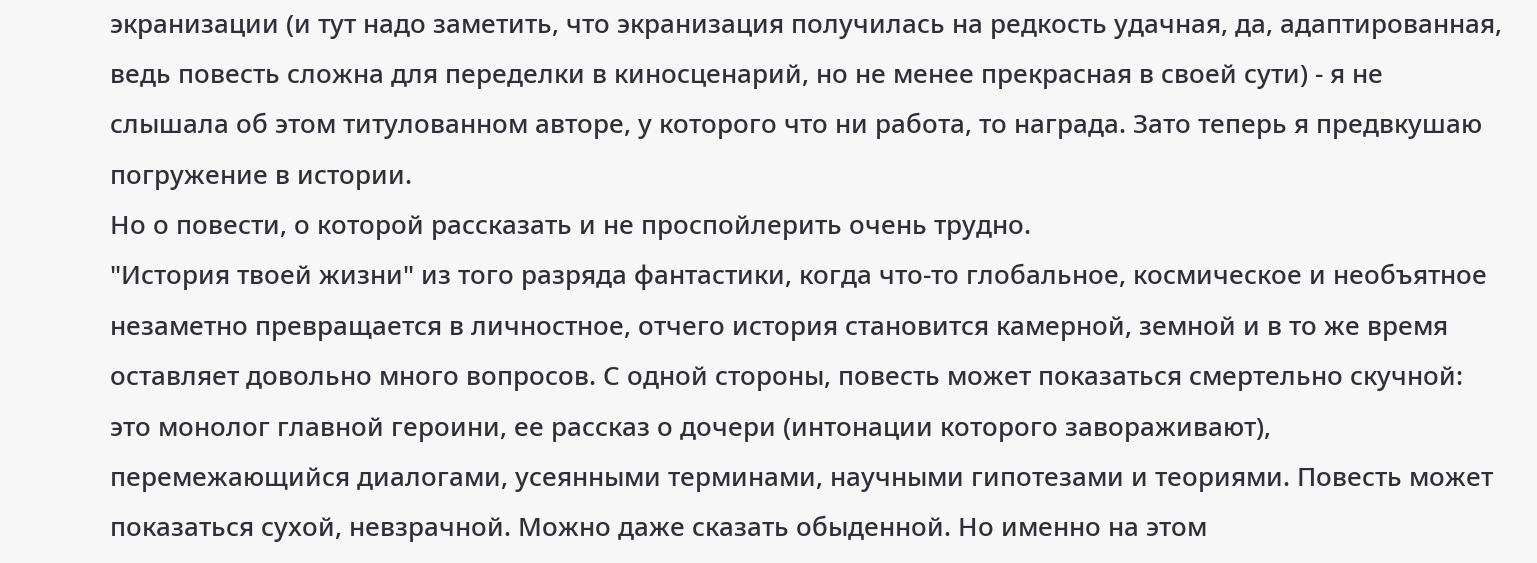экранизации (и тут надо заметить, что экранизация получилась на редкость удачная, да, адаптированная, ведь повесть сложна для переделки в киносценарий, но не менее прекрасная в своей сути) - я не слышала об этом титулованном авторе, у которого что ни работа, то награда. Зато теперь я предвкушаю погружение в истории.
Но о повести, о которой рассказать и не проспойлерить очень трудно.
"История твоей жизни" из того разряда фантастики, когда что-то глобальное, космическое и необъятное незаметно превращается в личностное, отчего история становится камерной, земной и в то же время оставляет довольно много вопросов. С одной стороны, повесть может показаться смертельно скучной: это монолог главной героини, ее рассказ о дочери (интонации которого завораживают), перемежающийся диалогами, усеянными терминами, научными гипотезами и теориями. Повесть может показаться сухой, невзрачной. Можно даже сказать обыденной. Но именно на этом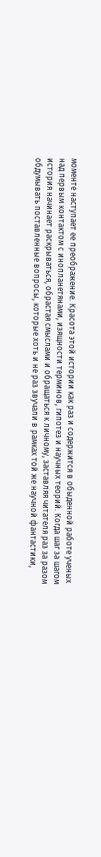моменте наступает ее преображение. Красота этой истории как раз и содержится в обыденной работе ученых над первым контактом с инопланетянами, изящности терминов, гипотез и научных теорий. Когда шаг за шагом история начинает раскрываться, обрастая смыслами и обращаться к личному, заставляя читателя раз за разом обдумывать поставленные вопросы, которые хоть и не раз звучали в рамках той же научной фантастики,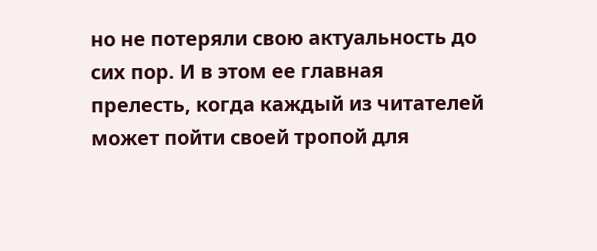но не потеряли свою актуальность до сих пор. И в этом ее главная прелесть, когда каждый из читателей может пойти своей тропой для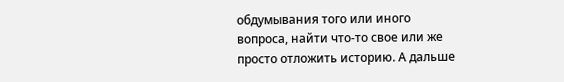обдумывания того или иного вопроса, найти что-то свое или же просто отложить историю. А дальше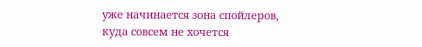уже начинается зона спойлеров, куда совсем не хочется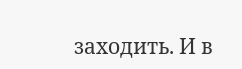заходить. И в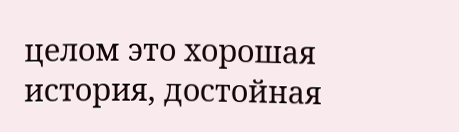целом это хорошая история, достойная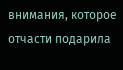внимания, которое отчасти подарила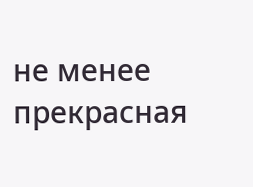не менее прекрасная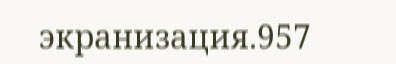экранизация.957